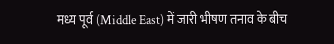मध्य पूर्व (Middle East) में जारी भीषण तनाव के बीच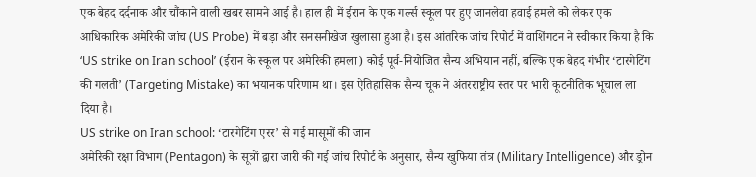एक बेहद दर्दनाक और चौंकाने वाली खबर सामने आई है। हाल ही में ईरान के एक गर्ल्स स्कूल पर हुए जानलेवा हवाई हमले को लेकर एक आधिकारिक अमेरिकी जांच (US Probe) में बड़ा और सनसनीखेज खुलासा हुआ है। इस आंतरिक जांच रिपोर्ट में वाशिंगटन ने स्वीकार किया है कि ‘US strike on Iran school’ (ईरान के स्कूल पर अमेरिकी हमला) कोई पूर्व-नियोजित सैन्य अभियान नहीं, बल्कि एक बेहद गंभीर ‘टारगेटिंग की गलती’ (Targeting Mistake) का भयानक परिणाम था। इस ऐतिहासिक सैन्य चूक ने अंतरराष्ट्रीय स्तर पर भारी कूटनीतिक भूचाल ला दिया है।
US strike on Iran school: ‘टारगेटिंग एरर’ से गई मासूमों की जान
अमेरिकी रक्षा विभाग (Pentagon) के सूत्रों द्वारा जारी की गई जांच रिपोर्ट के अनुसार, सैन्य खुफिया तंत्र (Military Intelligence) और ड्रोन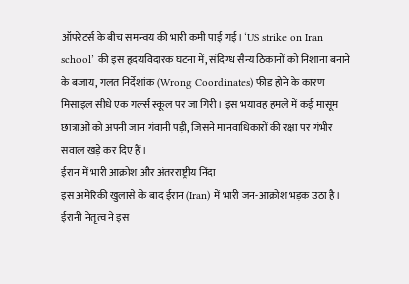ऑपरेटर्स के बीच समन्वय की भारी कमी पाई गई। ‘US strike on Iran school’ की इस हृदयविदारक घटना में, संदिग्ध सैन्य ठिकानों को निशाना बनाने के बजाय, गलत निर्देशांक (Wrong Coordinates) फीड होने के कारण मिसाइल सीधे एक गर्ल्स स्कूल पर जा गिरी। इस भयावह हमले में कई मासूम छात्राओं को अपनी जान गंवानी पड़ी, जिसने मानवाधिकारों की रक्षा पर गंभीर सवाल खड़े कर दिए हैं।
ईरान में भारी आक्रोश और अंतरराष्ट्रीय निंदा
इस अमेरिकी खुलासे के बाद ईरान (Iran) में भारी जन-आक्रोश भड़क उठा है। ईरानी नेतृत्व ने इस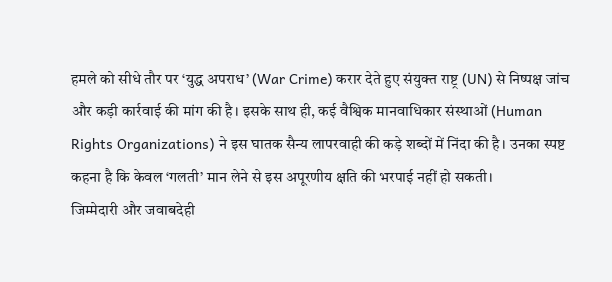हमले को सीधे तौर पर ‘युद्ध अपराध’ (War Crime) करार देते हुए संयुक्त राष्ट्र (UN) से निष्पक्ष जांच और कड़ी कार्रवाई की मांग की है। इसके साथ ही, कई वैश्विक मानवाधिकार संस्थाओं (Human Rights Organizations) ने इस घातक सैन्य लापरवाही की कड़े शब्दों में निंदा की है। उनका स्पष्ट कहना है कि केवल ‘गलती’ मान लेने से इस अपूरणीय क्षति की भरपाई नहीं हो सकती।
जिम्मेदारी और जवाबदेही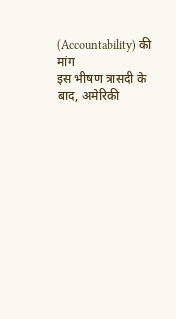(Accountability) की मांग
इस भीषण त्रासदी के बाद, अमेरिकी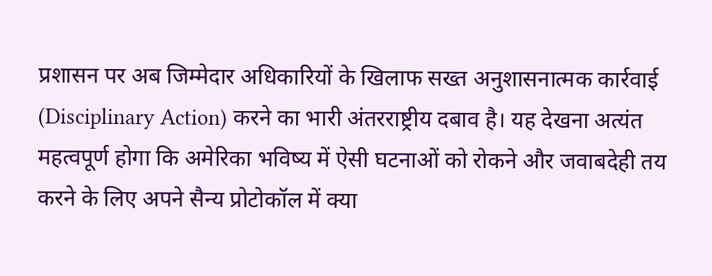प्रशासन पर अब जिम्मेदार अधिकारियों के खिलाफ सख्त अनुशासनात्मक कार्रवाई (Disciplinary Action) करने का भारी अंतरराष्ट्रीय दबाव है। यह देखना अत्यंत महत्वपूर्ण होगा कि अमेरिका भविष्य में ऐसी घटनाओं को रोकने और जवाबदेही तय करने के लिए अपने सैन्य प्रोटोकॉल में क्या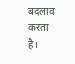बदलाव करता है।